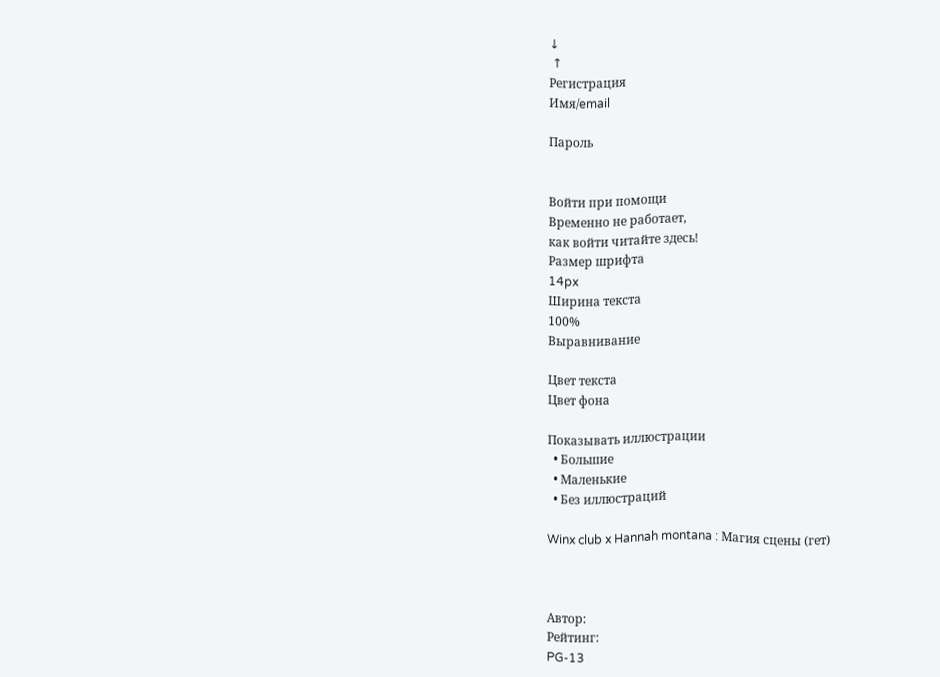↓
 ↑
Регистрация
Имя/email

Пароль


Войти при помощи
Временно не работает,
как войти читайте здесь!
Размер шрифта
14px
Ширина текста
100%
Выравнивание

Цвет текста
Цвет фона

Показывать иллюстрации
  • Большие
  • Маленькие
  • Без иллюстраций

Winx club x Hannah montana : Магия сцены (гет)



Автор:
Рейтинг:
PG-13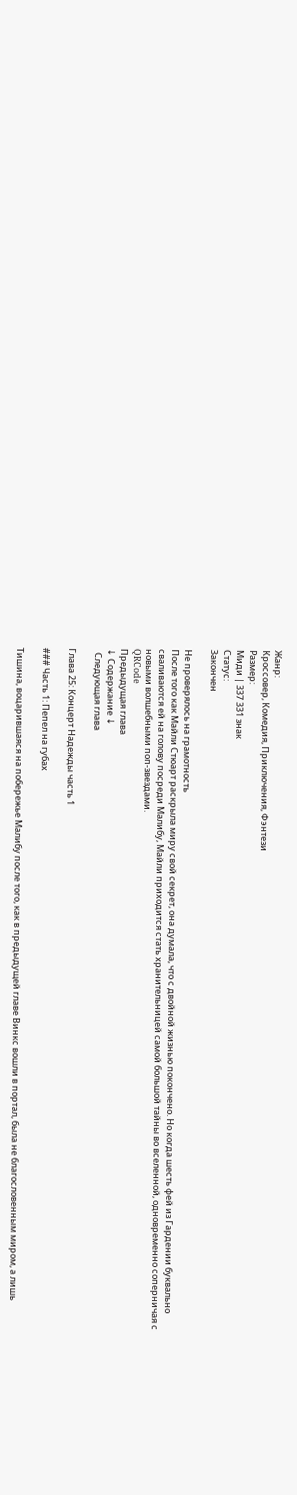Жанр:
Кроссовер, Комедия, Приключения, Фэнтези
Размер:
Миди | 337 331 знак
Статус:
Закончен

Не проверялось на грамотность
После того как Майли Стюарт раскрыла миру свой секрет, она думала, что с двойной жизнью покончено. Но когда шесть фей из Гардении буквально сваливаются ей на голову посреди Малибу, Майли приходится стать хранительницей самой большой тайны во вселенной, одновременно соперничая с новыми волшебными поп-звездами.
QRCode
Предыдущая глава
↓ Содержание ↓
  Следующая глава

Глава 25: Концерт Надежды часть 1

### Часть 1: Пепел на губах

Тишина, воцарившаяся на побережье Малибу после того, как в предыдущей главе Винкс вошли в портал, была не благословенным миром, а лишь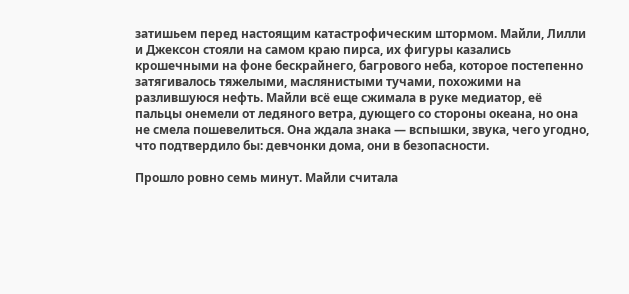затишьем перед настоящим катастрофическим штормом. Майли, Лилли и Джексон стояли на самом краю пирса, их фигуры казались крошечными на фоне бескрайнего, багрового неба, которое постепенно затягивалось тяжелыми, маслянистыми тучами, похожими на разлившуюся нефть. Майли всё еще сжимала в руке медиатор, её пальцы онемели от ледяного ветра, дующего со стороны океана, но она не смела пошевелиться. Она ждала знака — вспышки, звука, чего угодно, что подтвердило бы: девчонки дома, они в безопасности.

Прошло ровно семь минут. Майли считала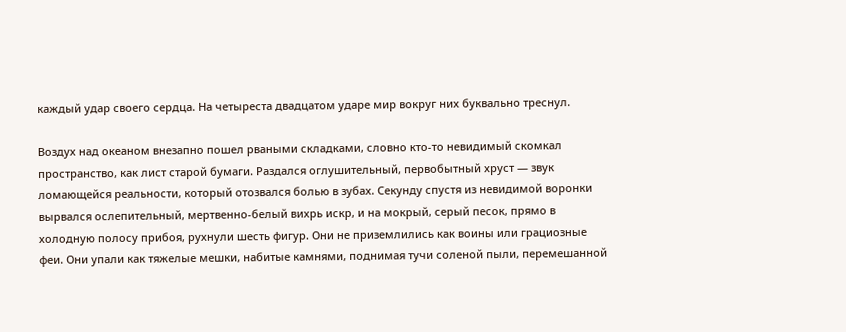каждый удар своего сердца. На четыреста двадцатом ударе мир вокруг них буквально треснул.

Воздух над океаном внезапно пошел рваными складками, словно кто-то невидимый скомкал пространство, как лист старой бумаги. Раздался оглушительный, первобытный хруст — звук ломающейся реальности, который отозвался болью в зубах. Секунду спустя из невидимой воронки вырвался ослепительный, мертвенно-белый вихрь искр, и на мокрый, серый песок, прямо в холодную полосу прибоя, рухнули шесть фигур. Они не приземлились как воины или грациозные феи. Они упали как тяжелые мешки, набитые камнями, поднимая тучи соленой пыли, перемешанной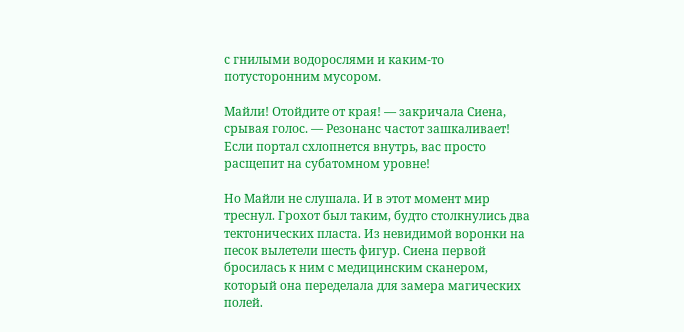с гнилыми водорослями и каким-то потусторонним мусором.

Майли! Отойдите от края! — закричала Сиена, срывая голос. — Резонанс частот зашкаливает! Если портал схлопнется внутрь, вас просто расщепит на субатомном уровне!

Но Майли не слушала. И в этот момент мир треснул. Грохот был таким, будто столкнулись два тектонических пласта. Из невидимой воронки на песок вылетели шесть фигур. Сиена первой бросилась к ним с медицинским сканером, который она переделала для замера магических полей.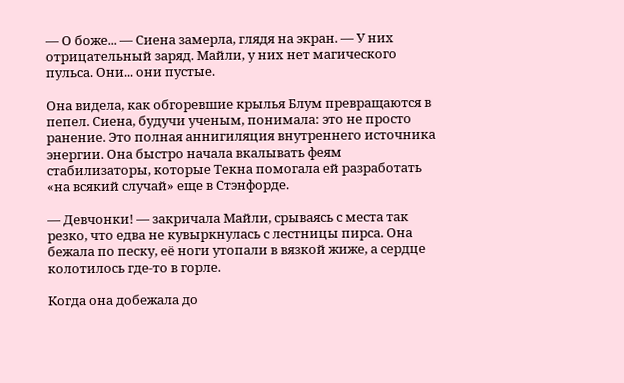— О боже... — Сиена замерла, глядя на экран. — У них отрицательный заряд. Майли, у них нет магического пульса. Они... они пустые.

Она видела, как обгоревшие крылья Блум превращаются в пепел. Сиена, будучи ученым, понимала: это не просто ранение. Это полная аннигиляция внутреннего источника энергии. Она быстро начала вкалывать феям стабилизаторы, которые Текна помогала ей разработать «на всякий случай» еще в Стэнфорде.

— Девчонки! — закричала Майли, срываясь с места так резко, что едва не кувыркнулась с лестницы пирса. Она бежала по песку, её ноги утопали в вязкой жиже, а сердце колотилось где-то в горле.

Когда она добежала до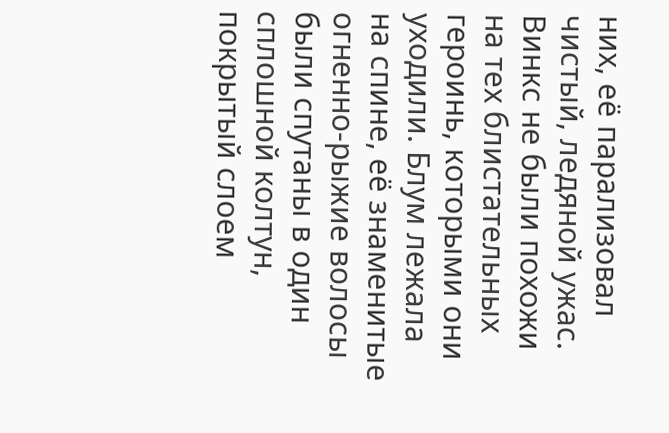них, её парализовал чистый, ледяной ужас. Винкс не были похожи на тех блистательных героинь, которыми они уходили. Блум лежала на спине, её знаменитые огненно-рыжие волосы были спутаны в один сплошной колтун, покрытый слоем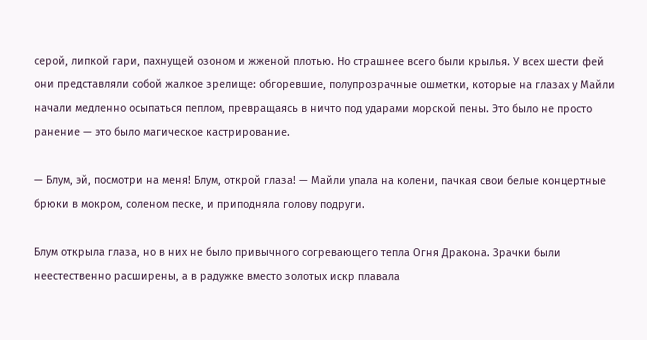серой, липкой гари, пахнущей озоном и жженой плотью. Но страшнее всего были крылья. У всех шести фей они представляли собой жалкое зрелище: обгоревшие, полупрозрачные ошметки, которые на глазах у Майли начали медленно осыпаться пеплом, превращаясь в ничто под ударами морской пены. Это было не просто ранение — это было магическое кастрирование.

— Блум, эй, посмотри на меня! Блум, открой глаза! — Майли упала на колени, пачкая свои белые концертные брюки в мокром, соленом песке, и приподняла голову подруги.

Блум открыла глаза, но в них не было привычного согревающего тепла Огня Дракона. Зрачки были неестественно расширены, а в радужке вместо золотых искр плавала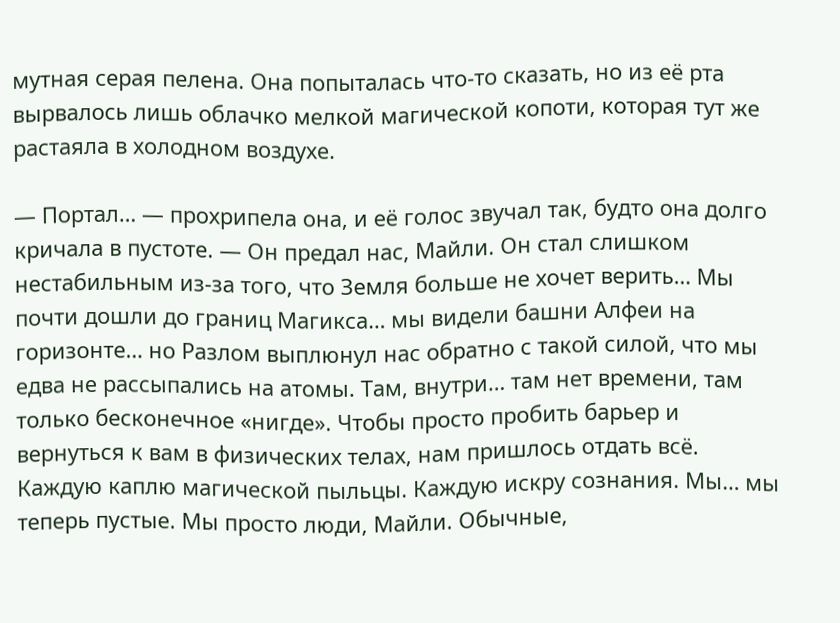мутная серая пелена. Она попыталась что-то сказать, но из её рта вырвалось лишь облачко мелкой магической копоти, которая тут же растаяла в холодном воздухе.

— Портал… — прохрипела она, и её голос звучал так, будто она долго кричала в пустоте. — Он предал нас, Майли. Он стал слишком нестабильным из-за того, что Земля больше не хочет верить… Мы почти дошли до границ Магикса… мы видели башни Алфеи на горизонте… но Разлом выплюнул нас обратно с такой силой, что мы едва не рассыпались на атомы. Там, внутри… там нет времени, там только бесконечное «нигде». Чтобы просто пробить барьер и вернуться к вам в физических телах, нам пришлось отдать всё. Каждую каплю магической пыльцы. Каждую искру сознания. Мы… мы теперь пустые. Мы просто люди, Майли. Обычные,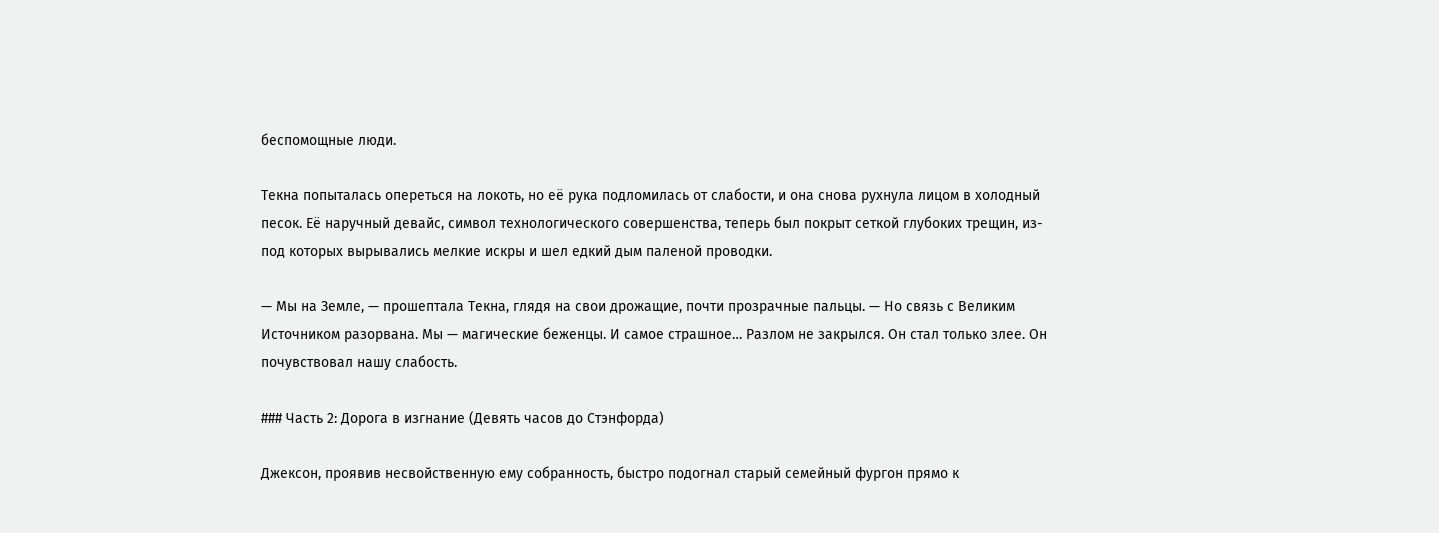беспомощные люди.

Текна попыталась опереться на локоть, но её рука подломилась от слабости, и она снова рухнула лицом в холодный песок. Её наручный девайс, символ технологического совершенства, теперь был покрыт сеткой глубоких трещин, из-под которых вырывались мелкие искры и шел едкий дым паленой проводки.

— Мы на Земле, — прошептала Текна, глядя на свои дрожащие, почти прозрачные пальцы. — Но связь с Великим Источником разорвана. Мы — магические беженцы. И самое страшное… Разлом не закрылся. Он стал только злее. Он почувствовал нашу слабость.

### Часть 2: Дорога в изгнание (Девять часов до Стэнфорда)

Джексон, проявив несвойственную ему собранность, быстро подогнал старый семейный фургон прямо к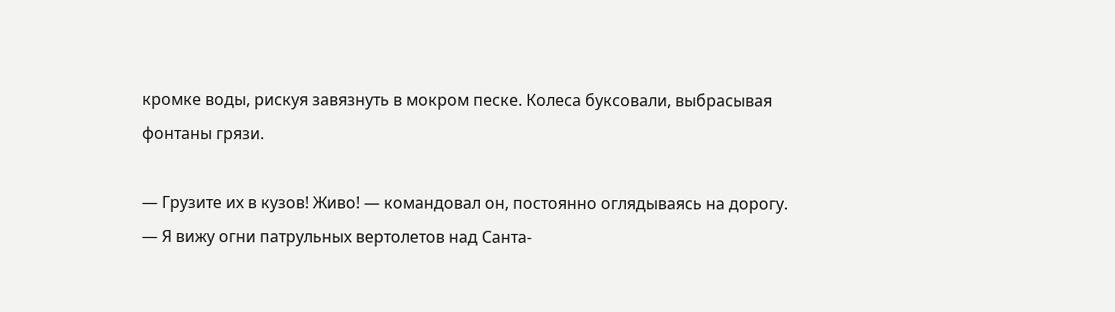кромке воды, рискуя завязнуть в мокром песке. Колеса буксовали, выбрасывая фонтаны грязи.

— Грузите их в кузов! Живо! — командовал он, постоянно оглядываясь на дорогу. — Я вижу огни патрульных вертолетов над Санта-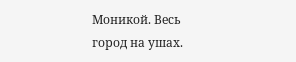Моникой. Весь город на ушах.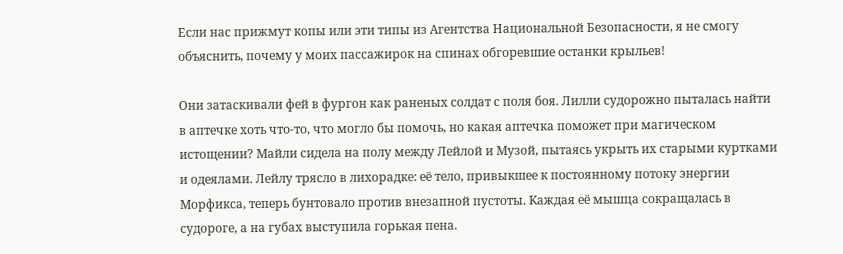Если нас прижмут копы или эти типы из Агентства Национальной Безопасности, я не смогу объяснить, почему у моих пассажирок на спинах обгоревшие останки крыльев!

Они затаскивали фей в фургон как раненых солдат с поля боя. Лилли судорожно пыталась найти в аптечке хоть что-то, что могло бы помочь, но какая аптечка поможет при магическом истощении? Майли сидела на полу между Лейлой и Музой, пытаясь укрыть их старыми куртками и одеялами. Лейлу трясло в лихорадке: её тело, привыкшее к постоянному потоку энергии Морфикса, теперь бунтовало против внезапной пустоты. Каждая её мышца сокращалась в судороге, а на губах выступила горькая пена.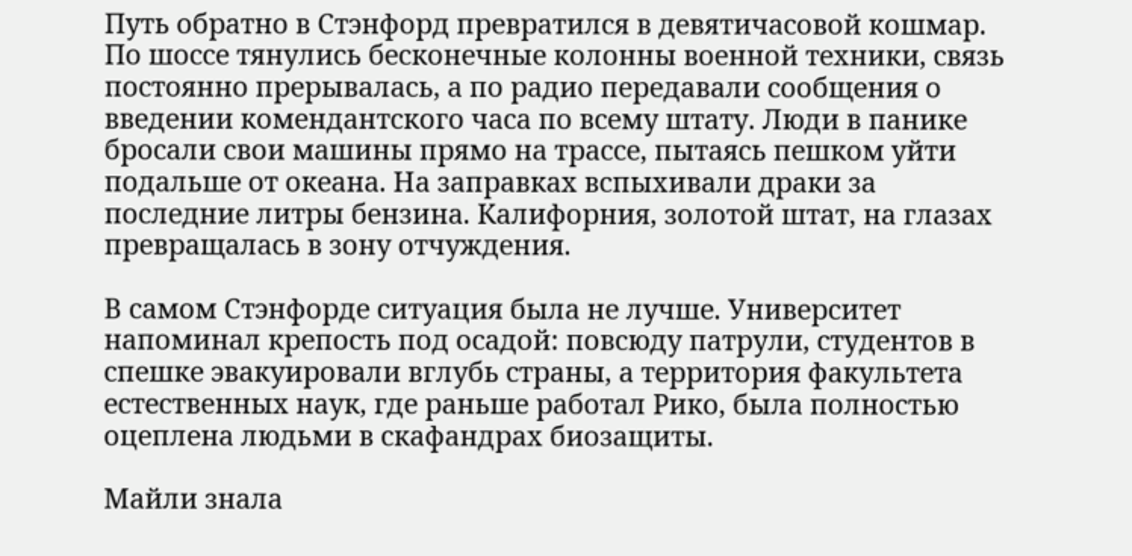Путь обратно в Стэнфорд превратился в девятичасовой кошмар. По шоссе тянулись бесконечные колонны военной техники, связь постоянно прерывалась, а по радио передавали сообщения о введении комендантского часа по всему штату. Люди в панике бросали свои машины прямо на трассе, пытаясь пешком уйти подальше от океана. На заправках вспыхивали драки за последние литры бензина. Калифорния, золотой штат, на глазах превращалась в зону отчуждения.

В самом Стэнфорде ситуация была не лучше. Университет напоминал крепость под осадой: повсюду патрули, студентов в спешке эвакуировали вглубь страны, а территория факультета естественных наук, где раньше работал Рико, была полностью оцеплена людьми в скафандрах биозащиты.

Майли знала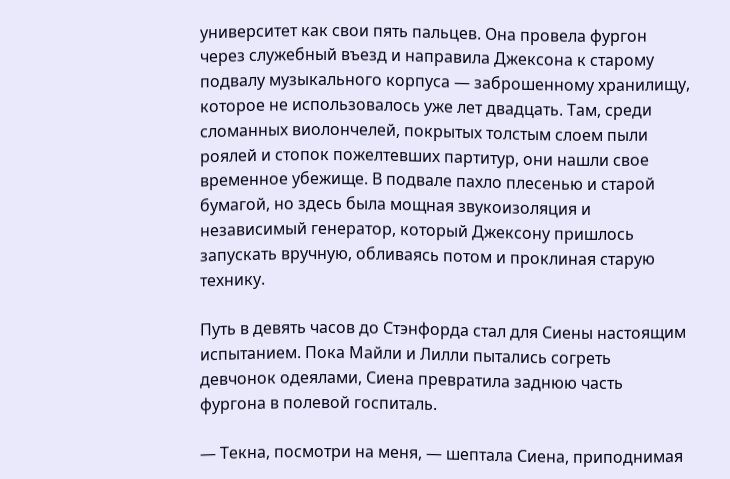университет как свои пять пальцев. Она провела фургон через служебный въезд и направила Джексона к старому подвалу музыкального корпуса — заброшенному хранилищу, которое не использовалось уже лет двадцать. Там, среди сломанных виолончелей, покрытых толстым слоем пыли роялей и стопок пожелтевших партитур, они нашли свое временное убежище. В подвале пахло плесенью и старой бумагой, но здесь была мощная звукоизоляция и независимый генератор, который Джексону пришлось запускать вручную, обливаясь потом и проклиная старую технику.

Путь в девять часов до Стэнфорда стал для Сиены настоящим испытанием. Пока Майли и Лилли пытались согреть девчонок одеялами, Сиена превратила заднюю часть фургона в полевой госпиталь.

— Текна, посмотри на меня, — шептала Сиена, приподнимая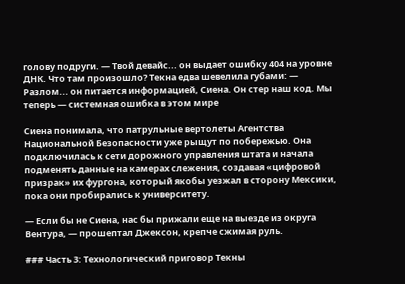голову подруги. — Твой девайс... он выдает ошибку 404 на уровне ДНК. Что там произошло? Текна едва шевелила губами: — Разлом... он питается информацией, Сиена. Он стер наш код. Мы теперь — системная ошибка в этом мире

Сиена понимала, что патрульные вертолеты Агентства Национальной Безопасности уже рыщут по побережью. Она подключилась к сети дорожного управления штата и начала подменять данные на камерах слежения, создавая «цифровой призрак» их фургона, который якобы уезжал в сторону Мексики, пока они пробирались к университету.

— Если бы не Сиена, нас бы прижали еще на выезде из округа Вентура, — прошептал Джексон, крепче сжимая руль.

### Часть 3: Технологический приговор Текны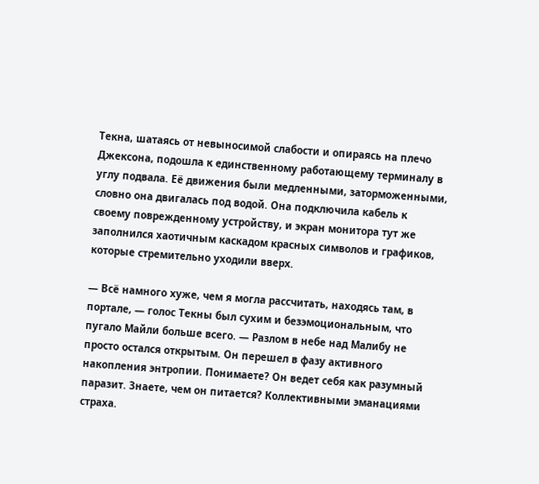Текна, шатаясь от невыносимой слабости и опираясь на плечо Джексона, подошла к единственному работающему терминалу в углу подвала. Её движения были медленными, заторможенными, словно она двигалась под водой. Она подключила кабель к своему поврежденному устройству, и экран монитора тут же заполнился хаотичным каскадом красных символов и графиков, которые стремительно уходили вверх.

— Всё намного хуже, чем я могла рассчитать, находясь там, в портале, — голос Текны был сухим и безэмоциональным, что пугало Майли больше всего. — Разлом в небе над Малибу не просто остался открытым. Он перешел в фазу активного накопления энтропии. Понимаете? Он ведет себя как разумный паразит. Знаете, чем он питается? Коллективными эманациями страха.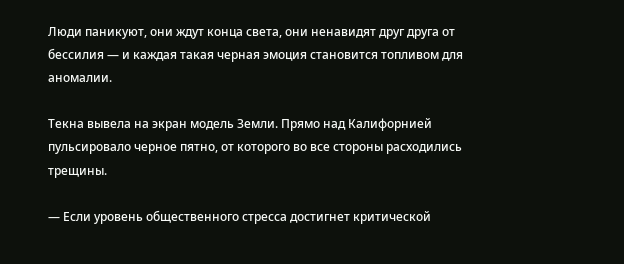Люди паникуют, они ждут конца света, они ненавидят друг друга от бессилия — и каждая такая черная эмоция становится топливом для аномалии.

Текна вывела на экран модель Земли. Прямо над Калифорнией пульсировало черное пятно, от которого во все стороны расходились трещины.

— Если уровень общественного стресса достигнет критической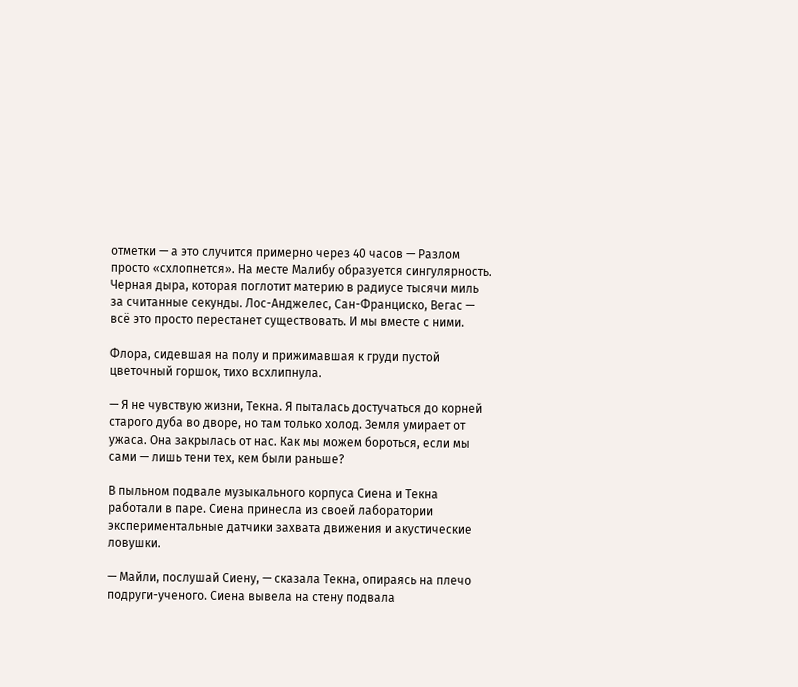отметки — а это случится примерно через 40 часов — Разлом просто «схлопнется». На месте Малибу образуется сингулярность. Черная дыра, которая поглотит материю в радиусе тысячи миль за считанные секунды. Лос-Анджелес, Сан-Франциско, Вегас — всё это просто перестанет существовать. И мы вместе с ними.

Флора, сидевшая на полу и прижимавшая к груди пустой цветочный горшок, тихо всхлипнула.

— Я не чувствую жизни, Текна. Я пыталась достучаться до корней старого дуба во дворе, но там только холод. Земля умирает от ужаса. Она закрылась от нас. Как мы можем бороться, если мы сами — лишь тени тех, кем были раньше?

В пыльном подвале музыкального корпуса Сиена и Текна работали в паре. Сиена принесла из своей лаборатории экспериментальные датчики захвата движения и акустические ловушки.

— Майли, послушай Сиену, — сказала Текна, опираясь на плечо подруги-ученого. Сиена вывела на стену подвала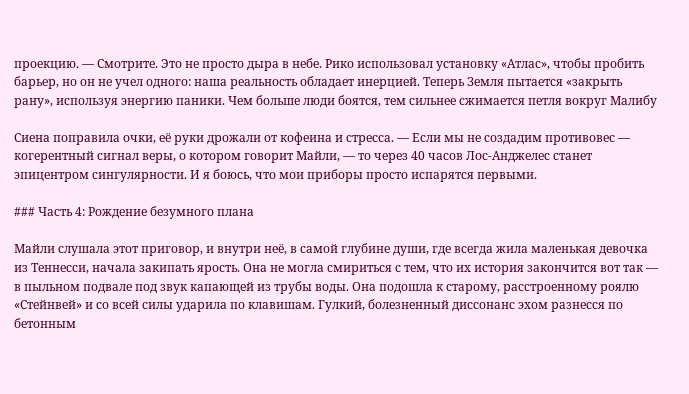проекцию. — Смотрите. Это не просто дыра в небе. Рико использовал установку «Атлас», чтобы пробить барьер, но он не учел одного: наша реальность обладает инерцией. Теперь Земля пытается «закрыть рану», используя энергию паники. Чем больше люди боятся, тем сильнее сжимается петля вокруг Малибу

Сиена поправила очки, её руки дрожали от кофеина и стресса. — Если мы не создадим противовес — когерентный сигнал веры, о котором говорит Майли, — то через 40 часов Лос-Анджелес станет эпицентром сингулярности. И я боюсь, что мои приборы просто испарятся первыми.

### Часть 4: Рождение безумного плана

Майли слушала этот приговор, и внутри неё, в самой глубине души, где всегда жила маленькая девочка из Теннесси, начала закипать ярость. Она не могла смириться с тем, что их история закончится вот так — в пыльном подвале под звук капающей из трубы воды. Она подошла к старому, расстроенному роялю «Стейнвей» и со всей силы ударила по клавишам. Гулкий, болезненный диссонанс эхом разнесся по бетонным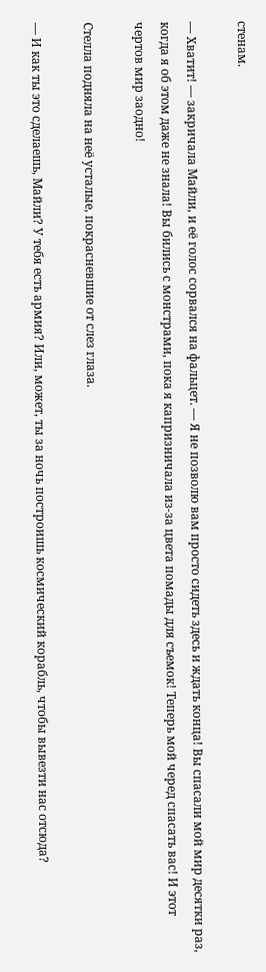стенам.

— Хватит! — закричала Майли, и её голос сорвался на фальцет. — Я не позволю вам просто сидеть здесь и ждать конца! Вы спасали мой мир десятки раз, когда я об этом даже не знала! Вы бились с монстрами, пока я капризничала из-за цвета помады для съемок! Теперь мой черед спасать вас! И этот чертов мир заодно!

Стелла подняла на неё усталые, покрасневшие от слез глаза.

— И как ты это сделаешь, Майли? У тебя есть армия? Или, может, ты за ночь построишь космический корабль, чтобы вывезти нас отсюда?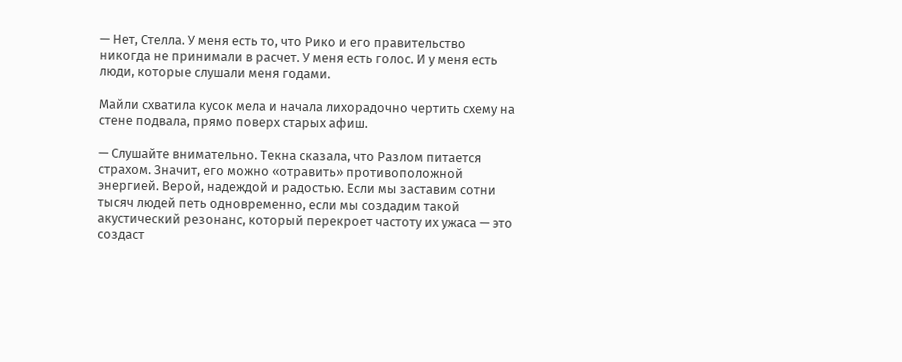— Нет, Стелла. У меня есть то, что Рико и его правительство никогда не принимали в расчет. У меня есть голос. И у меня есть люди, которые слушали меня годами.

Майли схватила кусок мела и начала лихорадочно чертить схему на стене подвала, прямо поверх старых афиш.

— Слушайте внимательно. Текна сказала, что Разлом питается страхом. Значит, его можно «отравить» противоположной энергией. Верой, надеждой и радостью. Если мы заставим сотни тысяч людей петь одновременно, если мы создадим такой акустический резонанс, который перекроет частоту их ужаса — это создаст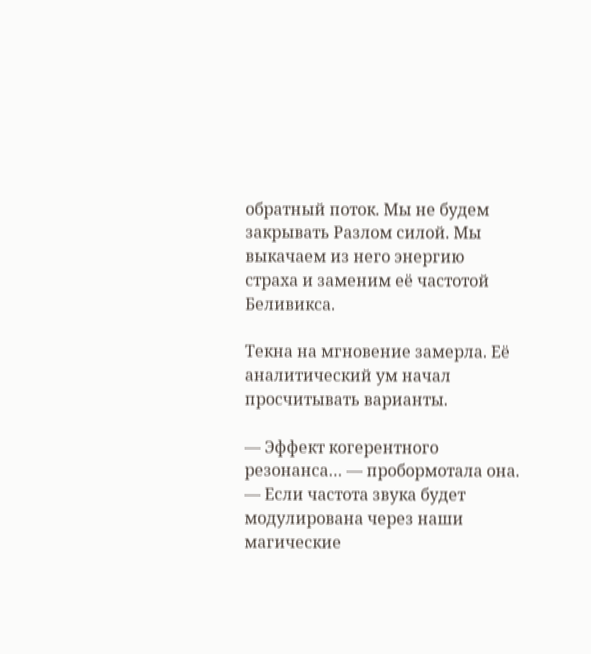обратный поток. Мы не будем закрывать Разлом силой. Мы выкачаем из него энергию страха и заменим её частотой Беливикса.

Текна на мгновение замерла. Её аналитический ум начал просчитывать варианты.

— Эффект когерентного резонанса… — пробормотала она. — Если частота звука будет модулирована через наши магические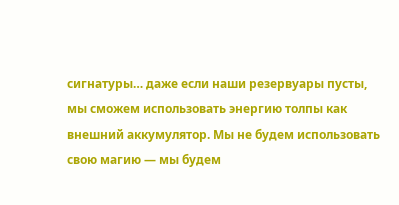сигнатуры… даже если наши резервуары пусты, мы сможем использовать энергию толпы как внешний аккумулятор. Мы не будем использовать свою магию — мы будем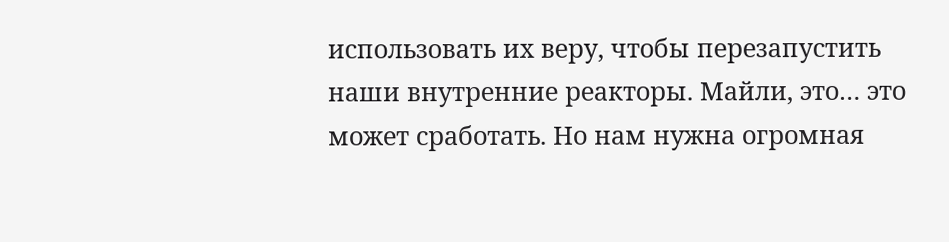использовать их веру, чтобы перезапустить наши внутренние реакторы. Майли, это… это может сработать. Но нам нужна огромная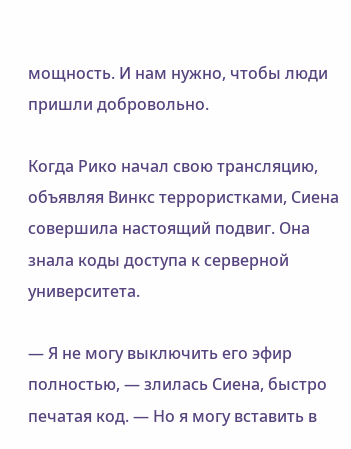мощность. И нам нужно, чтобы люди пришли добровольно.

Когда Рико начал свою трансляцию, объявляя Винкс террористками, Сиена совершила настоящий подвиг. Она знала коды доступа к серверной университета.

— Я не могу выключить его эфир полностью, — злилась Сиена, быстро печатая код. — Но я могу вставить в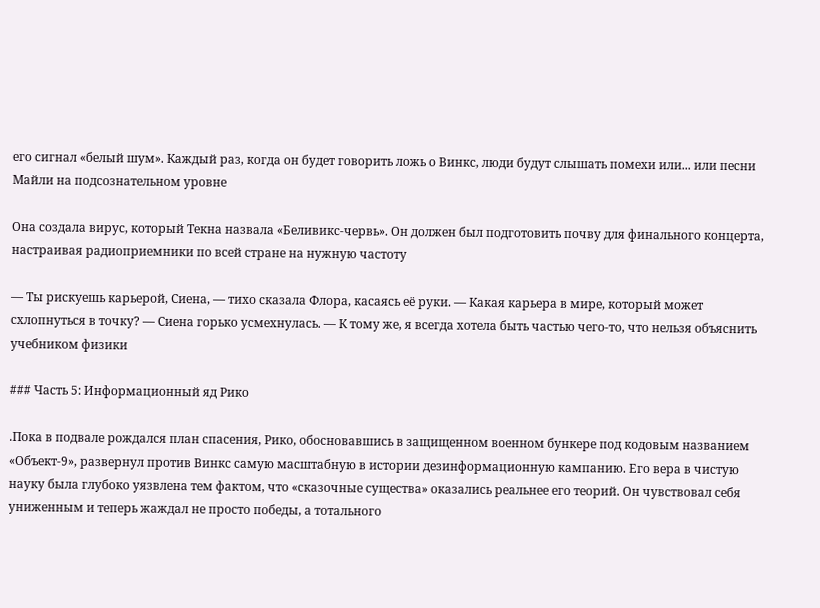его сигнал «белый шум». Каждый раз, когда он будет говорить ложь о Винкс, люди будут слышать помехи или... или песни Майли на подсознательном уровне

Она создала вирус, который Текна назвала «Беливикс-червь». Он должен был подготовить почву для финального концерта, настраивая радиоприемники по всей стране на нужную частоту

— Ты рискуешь карьерой, Сиена, — тихо сказала Флора, касаясь её руки. — Какая карьера в мире, который может схлопнуться в точку? — Сиена горько усмехнулась. — К тому же, я всегда хотела быть частью чего-то, что нельзя объяснить учебником физики

### Часть 5: Информационный яд Рико

.Пока в подвале рождался план спасения, Рико, обосновавшись в защищенном военном бункере под кодовым названием «Объект-9», развернул против Винкс самую масштабную в истории дезинформационную кампанию. Его вера в чистую науку была глубоко уязвлена тем фактом, что «сказочные существа» оказались реальнее его теорий. Он чувствовал себя униженным и теперь жаждал не просто победы, а тотального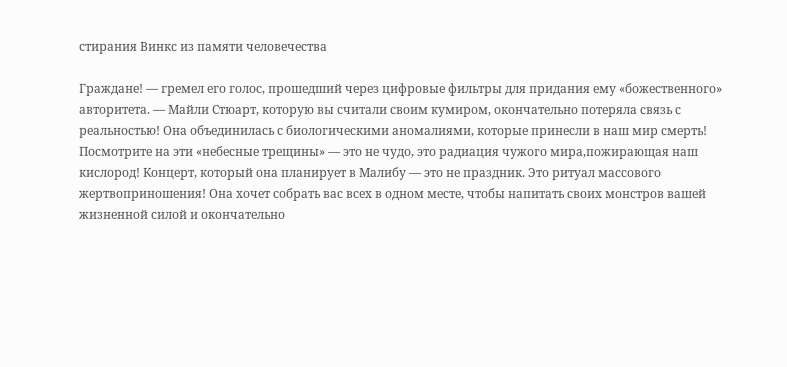стирания Винкс из памяти человечества

Граждане! — гремел его голос, прошедший через цифровые фильтры для придания ему «божественного» авторитета. — Майли Стюарт, которую вы считали своим кумиром, окончательно потеряла связь с реальностью! Она объединилась с биологическими аномалиями, которые принесли в наш мир смерть! Посмотрите на эти «небесные трещины» — это не чудо, это радиация чужого мира,пожирающая наш кислород! Концерт, который она планирует в Малибу — это не праздник. Это ритуал массового жертвоприношения! Она хочет собрать вас всех в одном месте, чтобы напитать своих монстров вашей жизненной силой и окончательно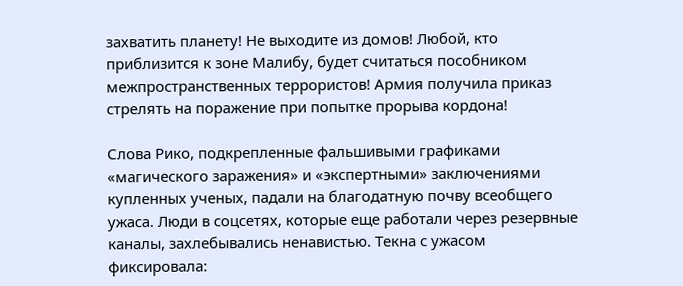захватить планету! Не выходите из домов! Любой, кто приблизится к зоне Малибу, будет считаться пособником межпространственных террористов! Армия получила приказ стрелять на поражение при попытке прорыва кордона!

Слова Рико, подкрепленные фальшивыми графиками «магического заражения» и «экспертными» заключениями купленных ученых, падали на благодатную почву всеобщего ужаса. Люди в соцсетях, которые еще работали через резервные каналы, захлебывались ненавистью. Текна с ужасом фиксировала: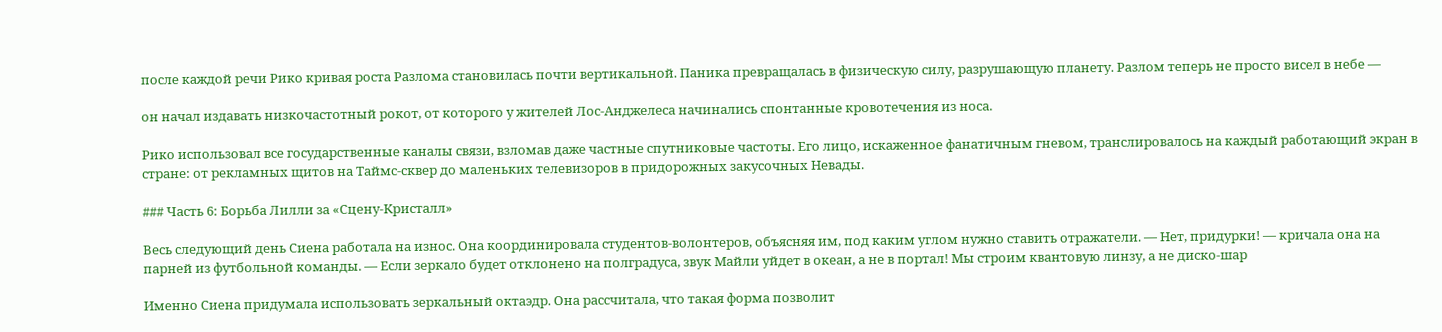после каждой речи Рико кривая роста Разлома становилась почти вертикальной. Паника превращалась в физическую силу, разрушающую планету. Разлом теперь не просто висел в небе —

он начал издавать низкочастотный рокот, от которого у жителей Лос-Анджелеса начинались спонтанные кровотечения из носа.

Рико использовал все государственные каналы связи, взломав даже частные спутниковые частоты. Его лицо, искаженное фанатичным гневом, транслировалось на каждый работающий экран в стране: от рекламных щитов на Таймс-сквер до маленьких телевизоров в придорожных закусочных Невады.

### Часть 6: Борьба Лилли за «Сцену-Кристалл»

Весь следующий день Сиена работала на износ. Она координировала студентов-волонтеров, объясняя им, под каким углом нужно ставить отражатели. — Нет, придурки! — кричала она на парней из футбольной команды. — Если зеркало будет отклонено на полградуса, звук Майли уйдет в океан, а не в портал! Мы строим квантовую линзу, а не диско-шар

Именно Сиена придумала использовать зеркальный октаэдр. Она рассчитала, что такая форма позволит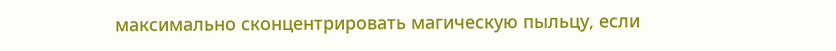максимально сконцентрировать магическую пыльцу, если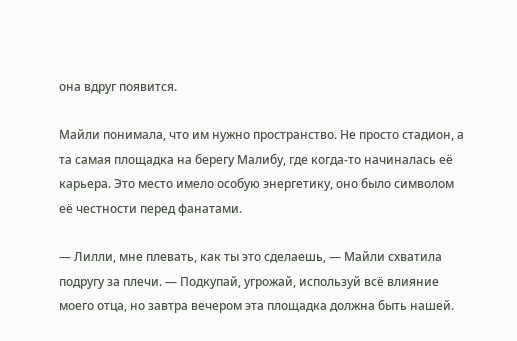она вдруг появится.

Майли понимала, что им нужно пространство. Не просто стадион, а та самая площадка на берегу Малибу, где когда-то начиналась её карьера. Это место имело особую энергетику, оно было символом её честности перед фанатами.

— Лилли, мне плевать, как ты это сделаешь, — Майли схватила подругу за плечи. — Подкупай, угрожай, используй всё влияние моего отца, но завтра вечером эта площадка должна быть нашей.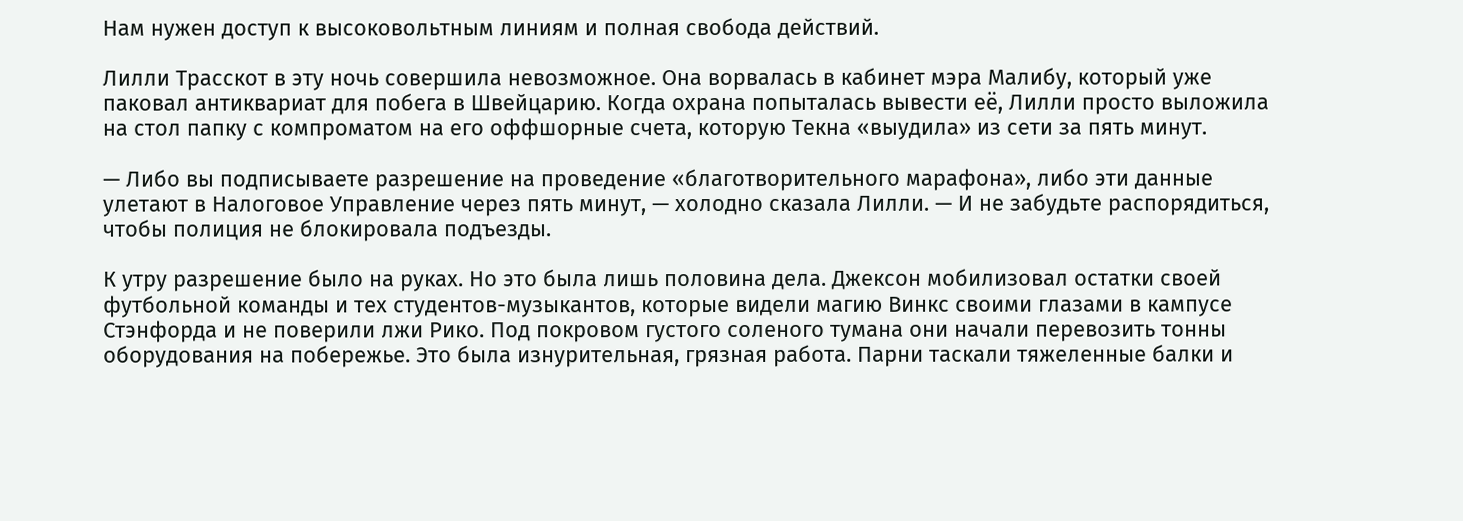Нам нужен доступ к высоковольтным линиям и полная свобода действий.

Лилли Трасскот в эту ночь совершила невозможное. Она ворвалась в кабинет мэра Малибу, который уже паковал антиквариат для побега в Швейцарию. Когда охрана попыталась вывести её, Лилли просто выложила на стол папку с компроматом на его оффшорные счета, которую Текна «выудила» из сети за пять минут.

— Либо вы подписываете разрешение на проведение «благотворительного марафона», либо эти данные улетают в Налоговое Управление через пять минут, — холодно сказала Лилли. — И не забудьте распорядиться, чтобы полиция не блокировала подъезды.

К утру разрешение было на руках. Но это была лишь половина дела. Джексон мобилизовал остатки своей футбольной команды и тех студентов-музыкантов, которые видели магию Винкс своими глазами в кампусе Стэнфорда и не поверили лжи Рико. Под покровом густого соленого тумана они начали перевозить тонны оборудования на побережье. Это была изнурительная, грязная работа. Парни таскали тяжеленные балки и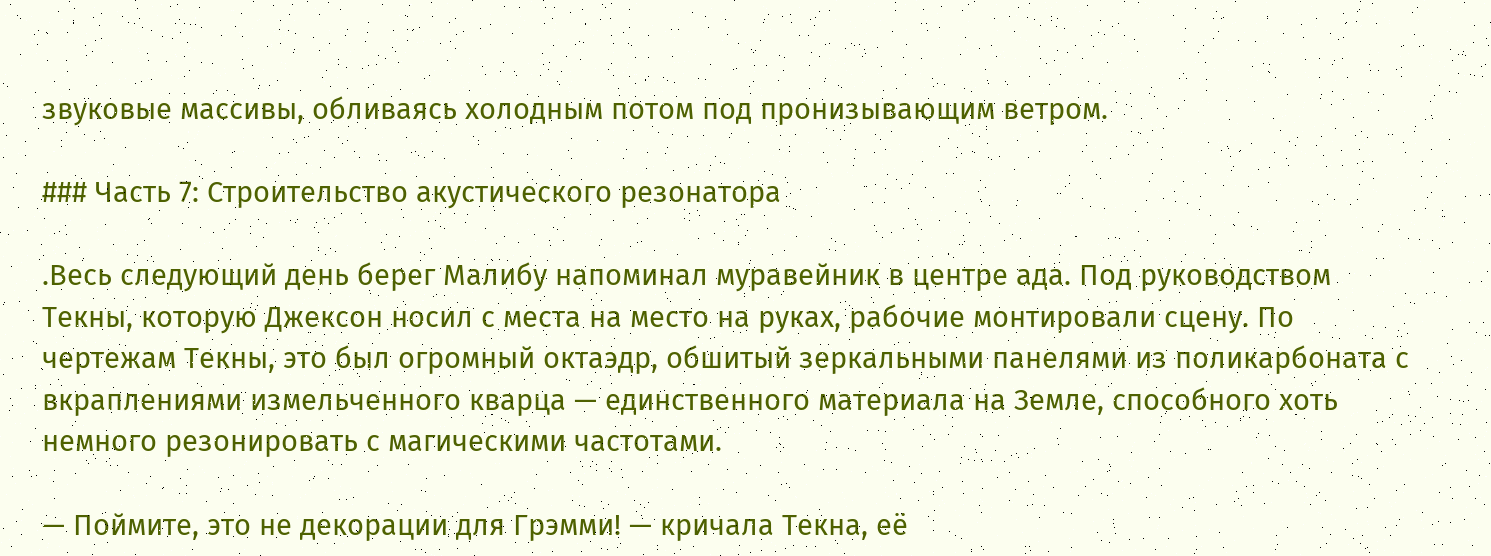звуковые массивы, обливаясь холодным потом под пронизывающим ветром.

### Часть 7: Строительство акустического резонатора

.Весь следующий день берег Малибу напоминал муравейник в центре ада. Под руководством Текны, которую Джексон носил с места на место на руках, рабочие монтировали сцену. По чертежам Текны, это был огромный октаэдр, обшитый зеркальными панелями из поликарбоната с вкраплениями измельченного кварца — единственного материала на Земле, способного хоть немного резонировать с магическими частотами.

— Поймите, это не декорации для Грэмми! — кричала Текна, её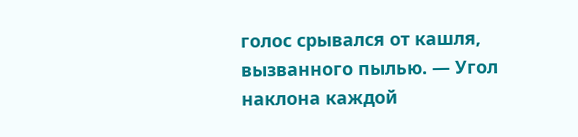голос срывался от кашля, вызванного пылью. — Угол наклона каждой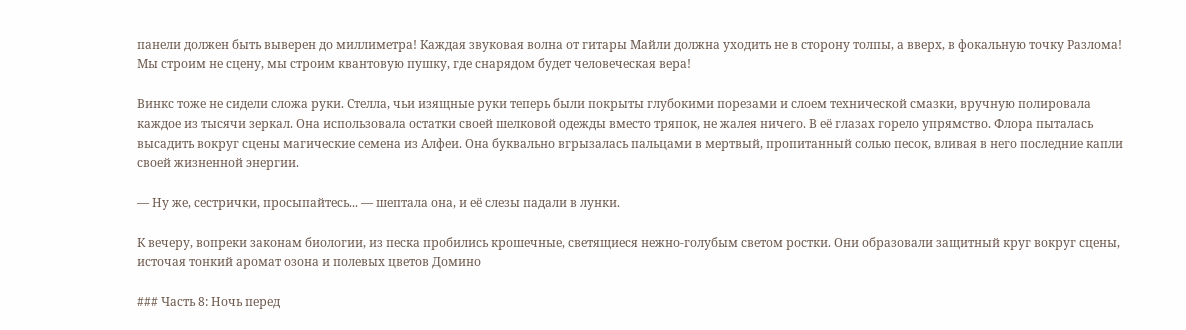панели должен быть выверен до миллиметра! Каждая звуковая волна от гитары Майли должна уходить не в сторону толпы, а вверх, в фокальную точку Разлома! Мы строим не сцену, мы строим квантовую пушку, где снарядом будет человеческая вера!

Винкс тоже не сидели сложа руки. Стелла, чьи изящные руки теперь были покрыты глубокими порезами и слоем технической смазки, вручную полировала каждое из тысячи зеркал. Она использовала остатки своей шелковой одежды вместо тряпок, не жалея ничего. В её глазах горело упрямство. Флора пыталась высадить вокруг сцены магические семена из Алфеи. Она буквально вгрызалась пальцами в мертвый, пропитанный солью песок, вливая в него последние капли своей жизненной энергии.

— Ну же, сестрички, просыпайтесь... — шептала она, и её слезы падали в лунки.

К вечеру, вопреки законам биологии, из песка пробились крошечные, светящиеся нежно-голубым светом ростки. Они образовали защитный круг вокруг сцены, источая тонкий аромат озона и полевых цветов Домино

### Часть 8: Ночь перед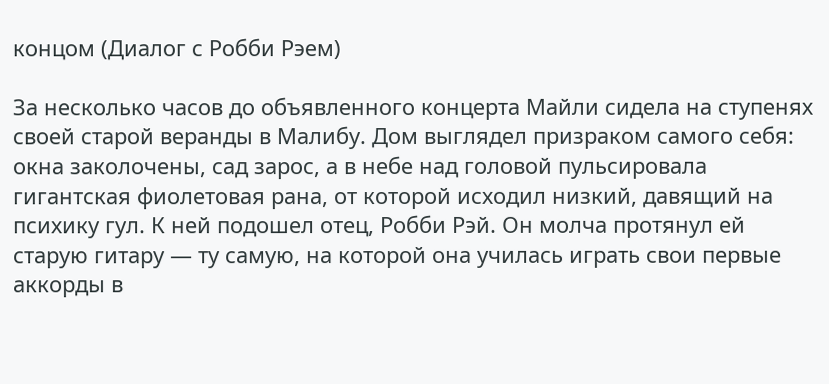концом (Диалог с Робби Рэем)

За несколько часов до объявленного концерта Майли сидела на ступенях своей старой веранды в Малибу. Дом выглядел призраком самого себя: окна заколочены, сад зарос, а в небе над головой пульсировала гигантская фиолетовая рана, от которой исходил низкий, давящий на психику гул. К ней подошел отец, Робби Рэй. Он молча протянул ей старую гитару — ту самую, на которой она училась играть свои первые аккорды в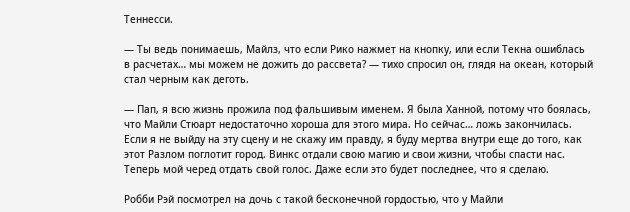Теннесси.

— Ты ведь понимаешь, Майлз, что если Рико нажмет на кнопку, или если Текна ошиблась в расчетах… мы можем не дожить до рассвета? — тихо спросил он, глядя на океан, который стал черным как деготь.

— Пап, я всю жизнь прожила под фальшивым именем. Я была Ханной, потому что боялась, что Майли Стюарт недостаточно хороша для этого мира. Но сейчас… ложь закончилась. Если я не выйду на эту сцену и не скажу им правду, я буду мертва внутри еще до того, как этот Разлом поглотит город. Винкс отдали свою магию и свои жизни, чтобы спасти нас. Теперь мой черед отдать свой голос. Даже если это будет последнее, что я сделаю.

Робби Рэй посмотрел на дочь с такой бесконечной гордостью, что у Майли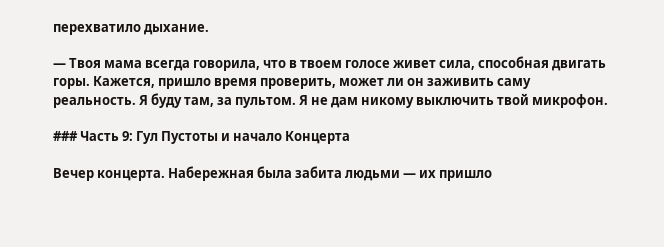перехватило дыхание.

— Твоя мама всегда говорила, что в твоем голосе живет сила, способная двигать горы. Кажется, пришло время проверить, может ли он заживить саму реальность. Я буду там, за пультом. Я не дам никому выключить твой микрофон.

### Часть 9: Гул Пустоты и начало Концерта

Вечер концерта. Набережная была забита людьми — их пришло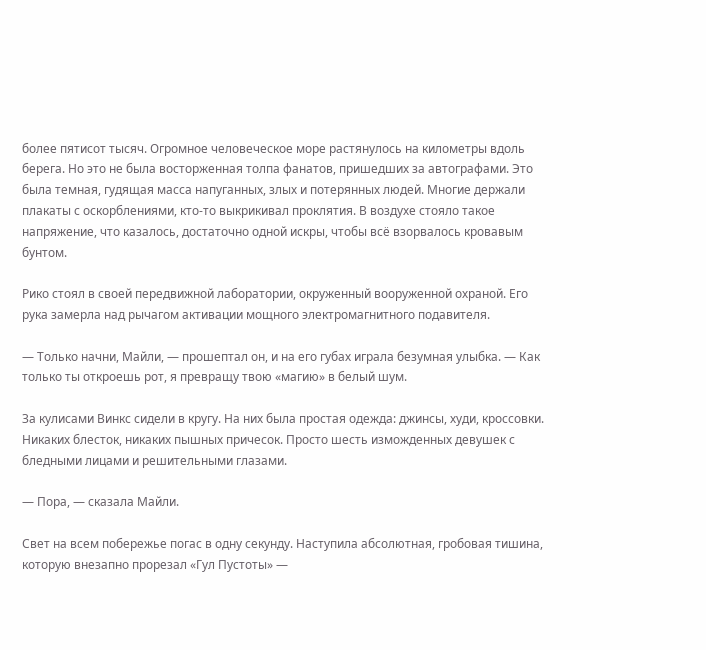более пятисот тысяч. Огромное человеческое море растянулось на километры вдоль берега. Но это не была восторженная толпа фанатов, пришедших за автографами. Это была темная, гудящая масса напуганных, злых и потерянных людей. Многие держали плакаты с оскорблениями, кто-то выкрикивал проклятия. В воздухе стояло такое напряжение, что казалось, достаточно одной искры, чтобы всё взорвалось кровавым бунтом.

Рико стоял в своей передвижной лаборатории, окруженный вооруженной охраной. Его рука замерла над рычагом активации мощного электромагнитного подавителя.

— Только начни, Майли, — прошептал он, и на его губах играла безумная улыбка. — Как только ты откроешь рот, я превращу твою «магию» в белый шум.

За кулисами Винкс сидели в кругу. На них была простая одежда: джинсы, худи, кроссовки. Никаких блесток, никаких пышных причесок. Просто шесть изможденных девушек с бледными лицами и решительными глазами.

— Пора, — сказала Майли.

Свет на всем побережье погас в одну секунду. Наступила абсолютная, гробовая тишина, которую внезапно прорезал «Гул Пустоты» —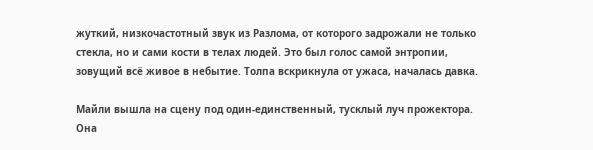жуткий, низкочастотный звук из Разлома, от которого задрожали не только стекла, но и сами кости в телах людей. Это был голос самой энтропии, зовущий всё живое в небытие. Толпа вскрикнула от ужаса, началась давка.

Майли вышла на сцену под один-единственный, тусклый луч прожектора. Она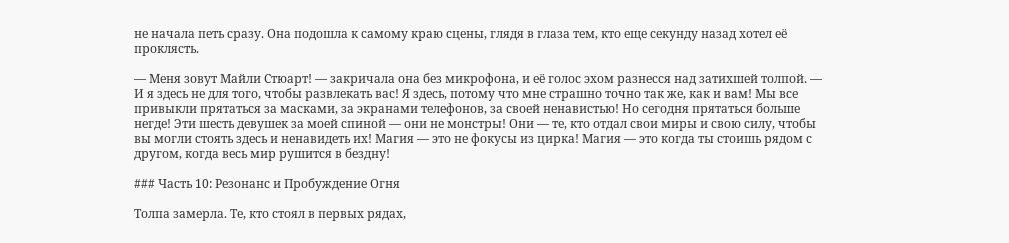не начала петь сразу. Она подошла к самому краю сцены, глядя в глаза тем, кто еще секунду назад хотел её проклясть.

— Меня зовут Майли Стюарт! — закричала она без микрофона, и её голос эхом разнесся над затихшей толпой. — И я здесь не для того, чтобы развлекать вас! Я здесь, потому что мне страшно точно так же, как и вам! Мы все привыкли прятаться за масками, за экранами телефонов, за своей ненавистью! Но сегодня прятаться больше негде! Эти шесть девушек за моей спиной — они не монстры! Они — те, кто отдал свои миры и свою силу, чтобы вы могли стоять здесь и ненавидеть их! Магия — это не фокусы из цирка! Магия — это когда ты стоишь рядом с другом, когда весь мир рушится в бездну!

### Часть 10: Резонанс и Пробуждение Огня

Толпа замерла. Те, кто стоял в первых рядах,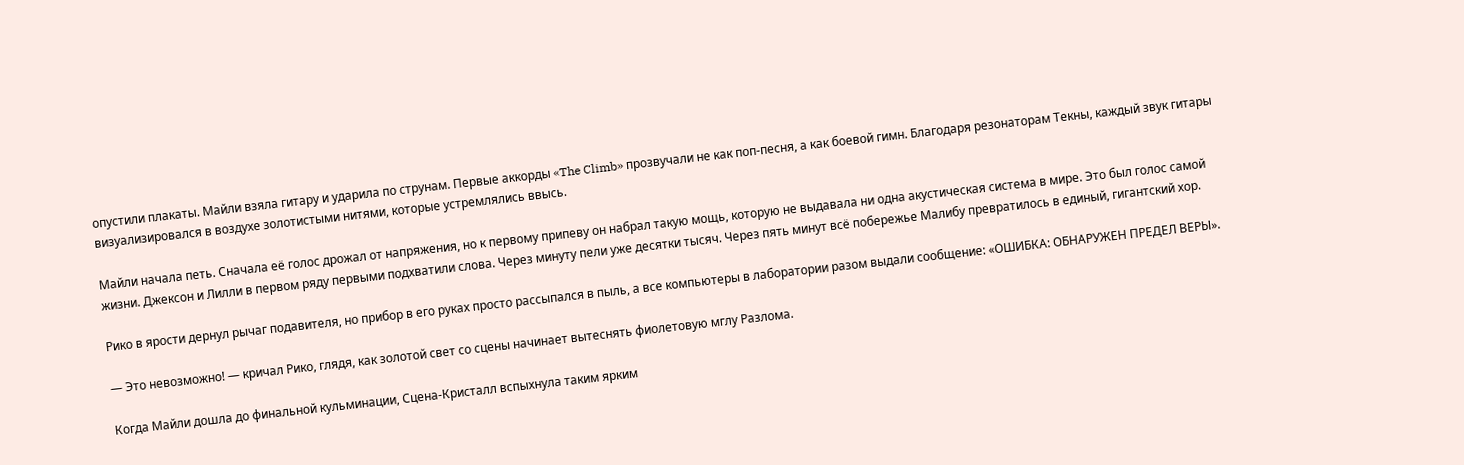опустили плакаты. Майли взяла гитару и ударила по струнам. Первые аккорды «The Climb» прозвучали не как поп-песня, а как боевой гимн. Благодаря резонаторам Текны, каждый звук гитары визуализировался в воздухе золотистыми нитями, которые устремлялись ввысь.

Майли начала петь. Сначала её голос дрожал от напряжения, но к первому припеву он набрал такую мощь, которую не выдавала ни одна акустическая система в мире. Это был голос самой жизни. Джексон и Лилли в первом ряду первыми подхватили слова. Через минуту пели уже десятки тысяч. Через пять минут всё побережье Малибу превратилось в единый, гигантский хор.

Рико в ярости дернул рычаг подавителя, но прибор в его руках просто рассыпался в пыль, а все компьютеры в лаборатории разом выдали сообщение: «ОШИБКА: ОБНАРУЖЕН ПРЕДЕЛ ВЕРЫ».

— Это невозможно! — кричал Рико, глядя, как золотой свет со сцены начинает вытеснять фиолетовую мглу Разлома.

Когда Майли дошла до финальной кульминации, Сцена-Кристалл вспыхнула таким ярким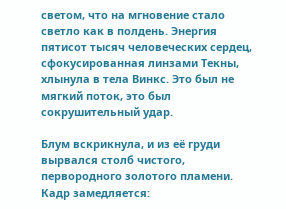светом, что на мгновение стало светло как в полдень. Энергия пятисот тысяч человеческих сердец, сфокусированная линзами Текны, хлынула в тела Винкс. Это был не мягкий поток, это был сокрушительный удар.

Блум вскрикнула, и из её груди вырвался столб чистого, первородного золотого пламени. Кадр замедляется: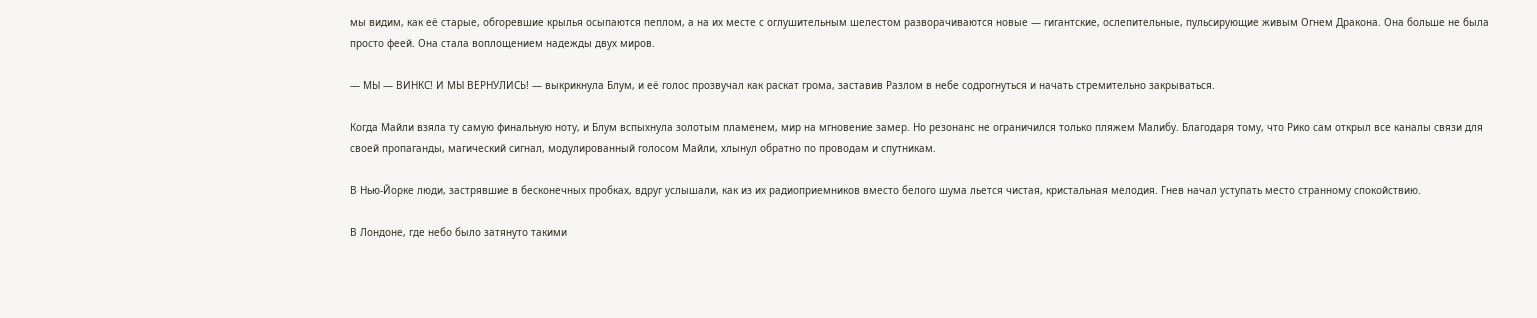мы видим, как её старые, обгоревшие крылья осыпаются пеплом, а на их месте с оглушительным шелестом разворачиваются новые — гигантские, ослепительные, пульсирующие живым Огнем Дракона. Она больше не была просто феей. Она стала воплощением надежды двух миров.

— МЫ — ВИНКС! И МЫ ВЕРНУЛИСЬ! — выкрикнула Блум, и её голос прозвучал как раскат грома, заставив Разлом в небе содрогнуться и начать стремительно закрываться.

Когда Майли взяла ту самую финальную ноту, и Блум вспыхнула золотым пламенем, мир на мгновение замер. Но резонанс не ограничился только пляжем Малибу. Благодаря тому, что Рико сам открыл все каналы связи для своей пропаганды, магический сигнал, модулированный голосом Майли, хлынул обратно по проводам и спутникам.

В Нью-Йорке люди, застрявшие в бесконечных пробках, вдруг услышали, как из их радиоприемников вместо белого шума льется чистая, кристальная мелодия. Гнев начал уступать место странному спокойствию.

В Лондоне, где небо было затянуто такими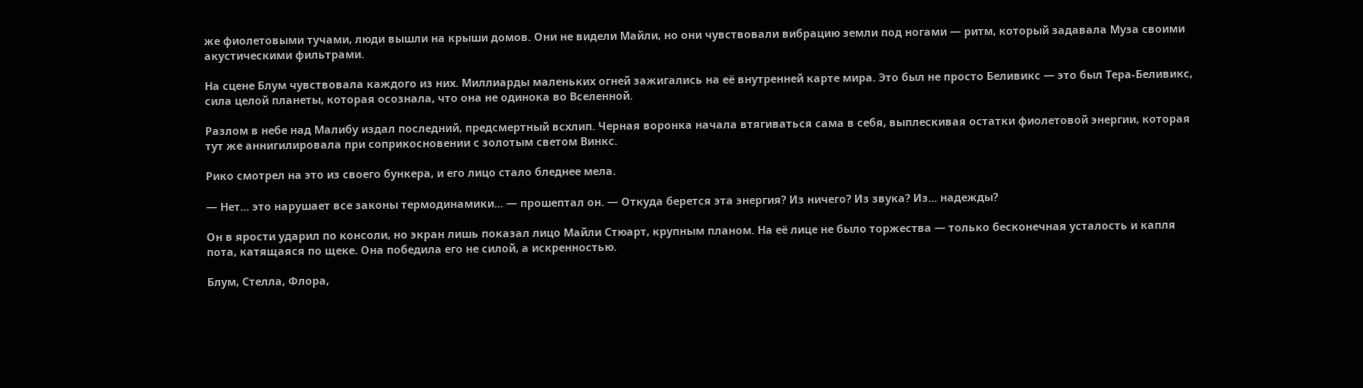же фиолетовыми тучами, люди вышли на крыши домов. Они не видели Майли, но они чувствовали вибрацию земли под ногами — ритм, который задавала Муза своими акустическими фильтрами.

На сцене Блум чувствовала каждого из них. Миллиарды маленьких огней зажигались на её внутренней карте мира. Это был не просто Беливикс — это был Тера-Беливикс, сила целой планеты, которая осознала, что она не одинока во Вселенной.

Разлом в небе над Малибу издал последний, предсмертный всхлип. Черная воронка начала втягиваться сама в себя, выплескивая остатки фиолетовой энергии, которая тут же аннигилировала при соприкосновении с золотым светом Винкс.

Рико смотрел на это из своего бункера, и его лицо стало бледнее мела.

— Нет... это нарушает все законы термодинамики... — прошептал он. — Откуда берется эта энергия? Из ничего? Из звука? Из... надежды?

Он в ярости ударил по консоли, но экран лишь показал лицо Майли Стюарт, крупным планом. На её лице не было торжества — только бесконечная усталость и капля пота, катящаяся по щеке. Она победила его не силой, а искренностью.

Блум, Стелла, Флора,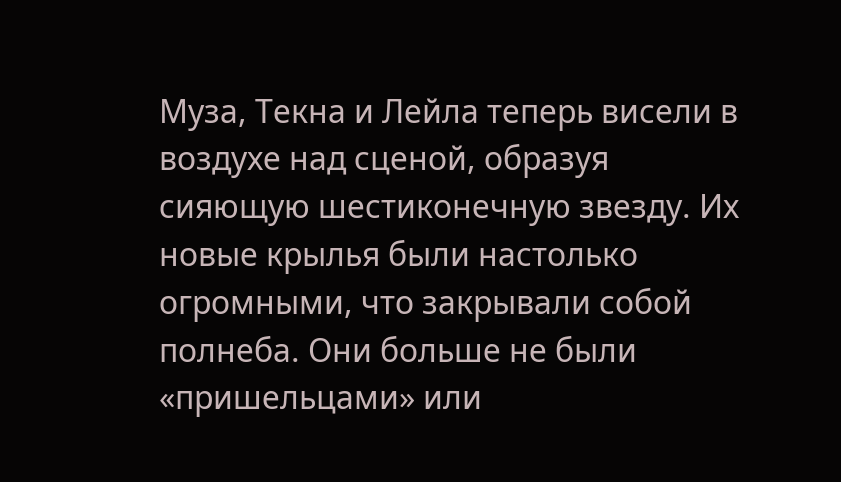Муза, Текна и Лейла теперь висели в воздухе над сценой, образуя сияющую шестиконечную звезду. Их новые крылья были настолько огромными, что закрывали собой полнеба. Они больше не были «пришельцами» или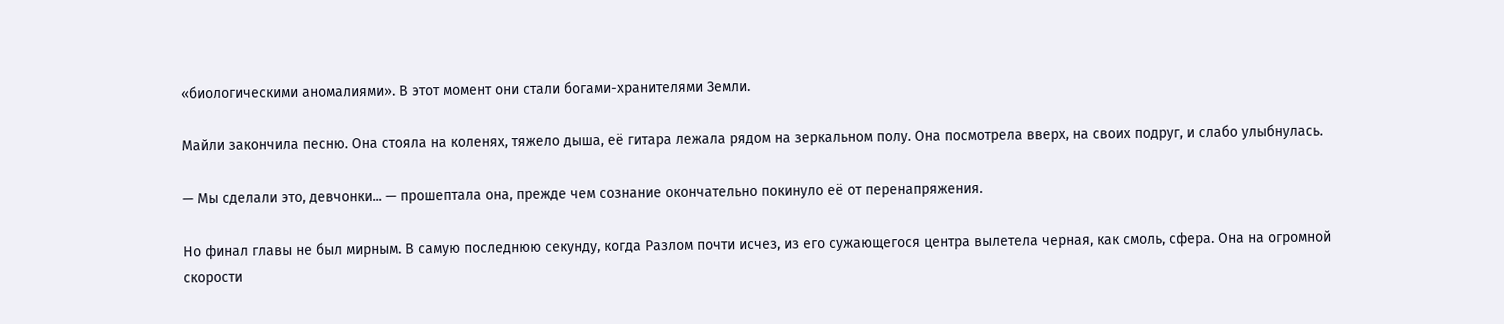«биологическими аномалиями». В этот момент они стали богами-хранителями Земли.

Майли закончила песню. Она стояла на коленях, тяжело дыша, её гитара лежала рядом на зеркальном полу. Она посмотрела вверх, на своих подруг, и слабо улыбнулась.

— Мы сделали это, девчонки... — прошептала она, прежде чем сознание окончательно покинуло её от перенапряжения.

Но финал главы не был мирным. В самую последнюю секунду, когда Разлом почти исчез, из его сужающегося центра вылетела черная, как смоль, сфера. Она на огромной скорости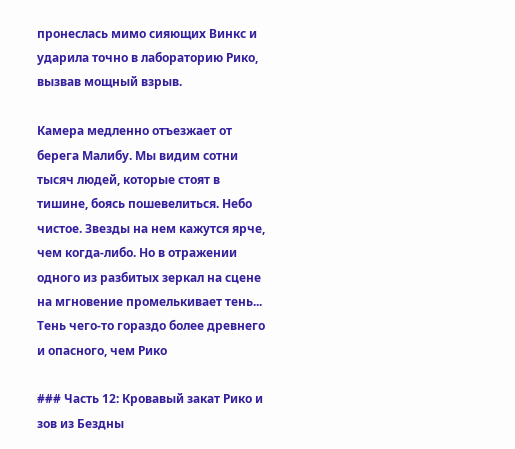пронеслась мимо сияющих Винкс и ударила точно в лабораторию Рико, вызвав мощный взрыв.

Камера медленно отъезжает от берега Малибу. Мы видим сотни тысяч людей, которые стоят в тишине, боясь пошевелиться. Небо чистое. Звезды на нем кажутся ярче, чем когда-либо. Но в отражении одного из разбитых зеркал на сцене на мгновение промелькивает тень... Тень чего-то гораздо более древнего и опасного, чем Рико

### Часть 12: Кровавый закат Рико и зов из Бездны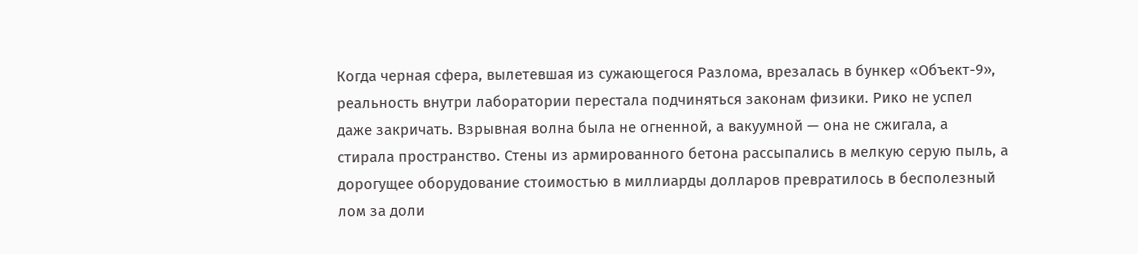Когда черная сфера, вылетевшая из сужающегося Разлома, врезалась в бункер «Объект-9», реальность внутри лаборатории перестала подчиняться законам физики. Рико не успел даже закричать. Взрывная волна была не огненной, а вакуумной — она не сжигала, а стирала пространство. Стены из армированного бетона рассыпались в мелкую серую пыль, а дорогущее оборудование стоимостью в миллиарды долларов превратилось в бесполезный лом за доли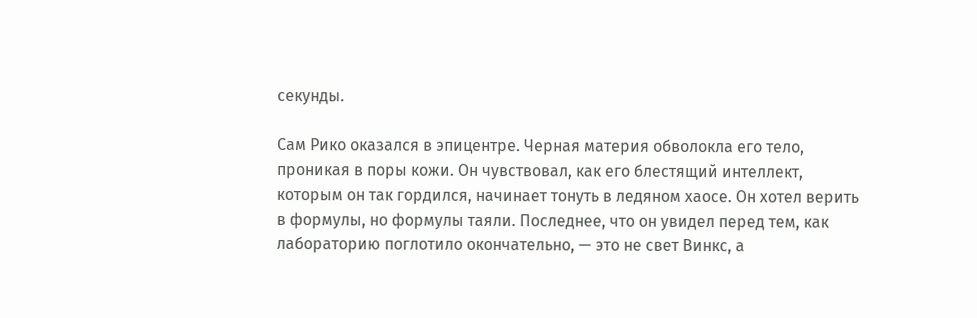секунды.

Сам Рико оказался в эпицентре. Черная материя обволокла его тело, проникая в поры кожи. Он чувствовал, как его блестящий интеллект, которым он так гордился, начинает тонуть в ледяном хаосе. Он хотел верить в формулы, но формулы таяли. Последнее, что он увидел перед тем, как лабораторию поглотило окончательно, — это не свет Винкс, а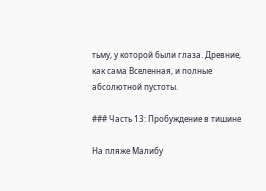тьму, у которой были глаза. Древние, как сама Вселенная, и полные абсолютной пустоты.

### Часть 13: Пробуждение в тишине

На пляже Малибу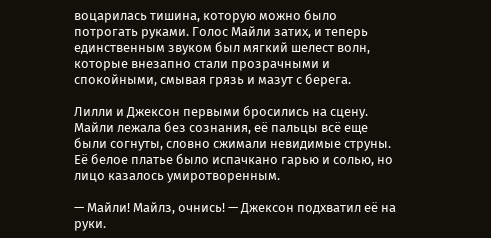воцарилась тишина, которую можно было потрогать руками. Голос Майли затих, и теперь единственным звуком был мягкий шелест волн, которые внезапно стали прозрачными и спокойными, смывая грязь и мазут с берега.

Лилли и Джексон первыми бросились на сцену. Майли лежала без сознания, её пальцы всё еще были согнуты, словно сжимали невидимые струны. Её белое платье было испачкано гарью и солью, но лицо казалось умиротворенным.

— Майли! Майлз, очнись! — Джексон подхватил её на руки.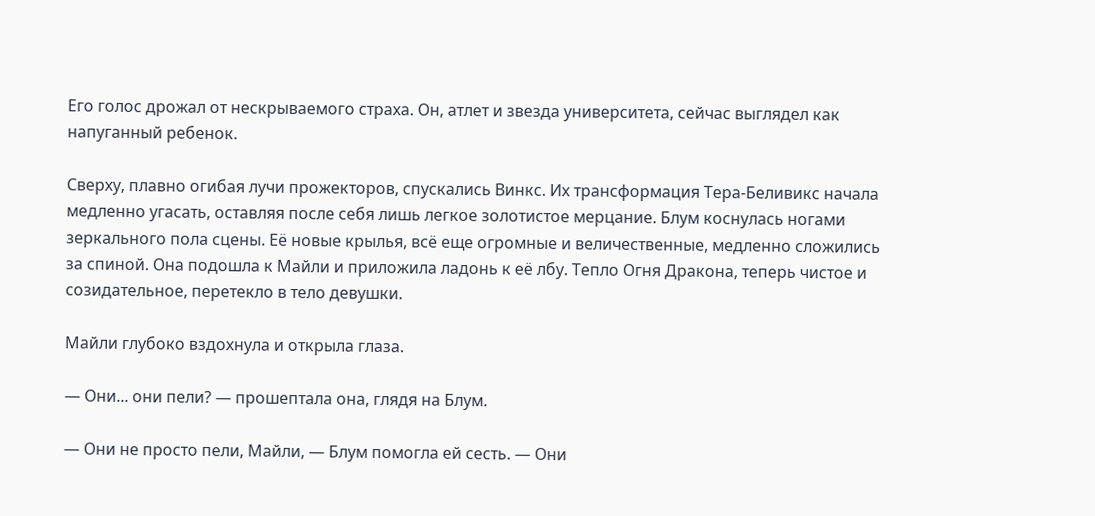Его голос дрожал от нескрываемого страха. Он, атлет и звезда университета, сейчас выглядел как напуганный ребенок.

Сверху, плавно огибая лучи прожекторов, спускались Винкс. Их трансформация Тера-Беливикс начала медленно угасать, оставляя после себя лишь легкое золотистое мерцание. Блум коснулась ногами зеркального пола сцены. Её новые крылья, всё еще огромные и величественные, медленно сложились за спиной. Она подошла к Майли и приложила ладонь к её лбу. Тепло Огня Дракона, теперь чистое и созидательное, перетекло в тело девушки.

Майли глубоко вздохнула и открыла глаза.

— Они... они пели? — прошептала она, глядя на Блум.

— Они не просто пели, Майли, — Блум помогла ей сесть. — Они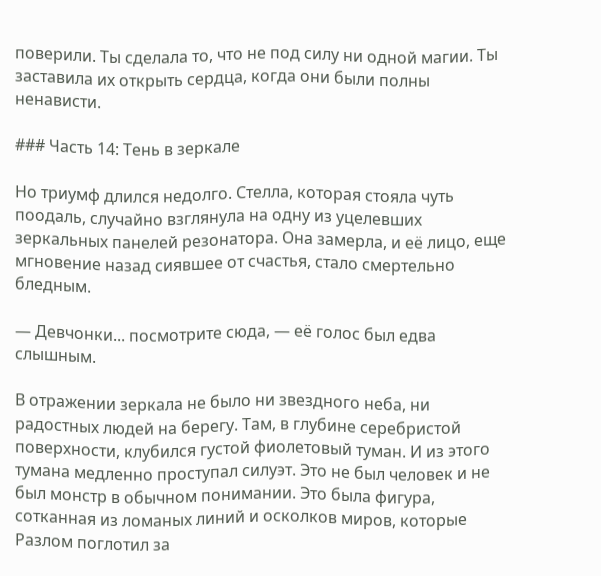поверили. Ты сделала то, что не под силу ни одной магии. Ты заставила их открыть сердца, когда они были полны ненависти.

### Часть 14: Тень в зеркале

Но триумф длился недолго. Стелла, которая стояла чуть поодаль, случайно взглянула на одну из уцелевших зеркальных панелей резонатора. Она замерла, и её лицо, еще мгновение назад сиявшее от счастья, стало смертельно бледным.

— Девчонки... посмотрите сюда, — её голос был едва слышным.

В отражении зеркала не было ни звездного неба, ни радостных людей на берегу. Там, в глубине серебристой поверхности, клубился густой фиолетовый туман. И из этого тумана медленно проступал силуэт. Это не был человек и не был монстр в обычном понимании. Это была фигура, сотканная из ломаных линий и осколков миров, которые Разлом поглотил за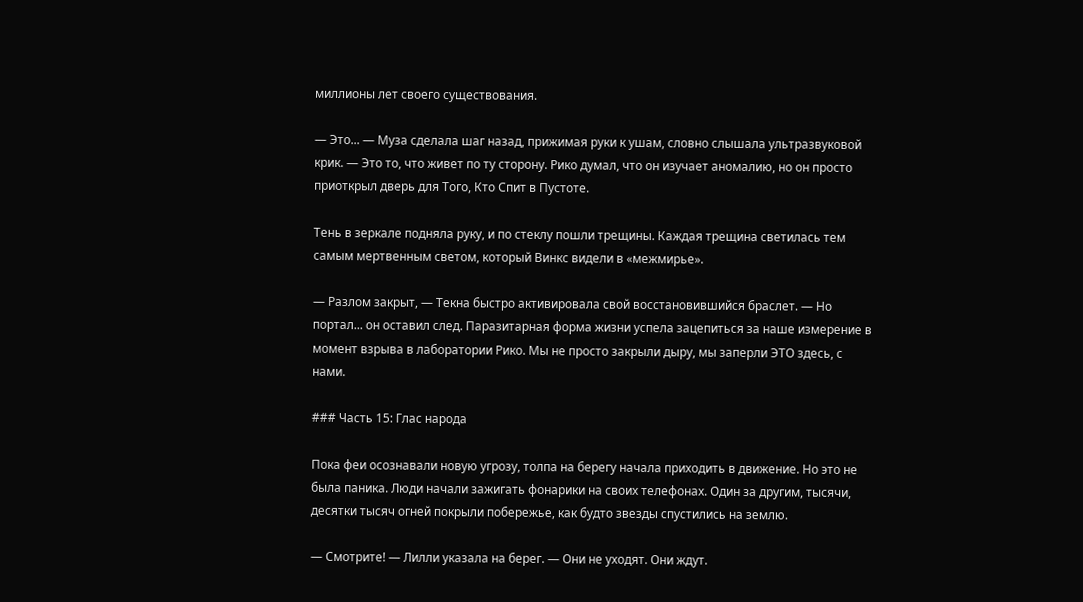миллионы лет своего существования.

— Это... — Муза сделала шаг назад, прижимая руки к ушам, словно слышала ультразвуковой крик. — Это то, что живет по ту сторону. Рико думал, что он изучает аномалию, но он просто приоткрыл дверь для Того, Кто Спит в Пустоте.

Тень в зеркале подняла руку, и по стеклу пошли трещины. Каждая трещина светилась тем самым мертвенным светом, который Винкс видели в «межмирье».

— Разлом закрыт, — Текна быстро активировала свой восстановившийся браслет. — Но портал... он оставил след. Паразитарная форма жизни успела зацепиться за наше измерение в момент взрыва в лаборатории Рико. Мы не просто закрыли дыру, мы заперли ЭТО здесь, с нами.

### Часть 15: Глас народа

Пока феи осознавали новую угрозу, толпа на берегу начала приходить в движение. Но это не была паника. Люди начали зажигать фонарики на своих телефонах. Один за другим, тысячи, десятки тысяч огней покрыли побережье, как будто звезды спустились на землю.

— Смотрите! — Лилли указала на берег. — Они не уходят. Они ждут.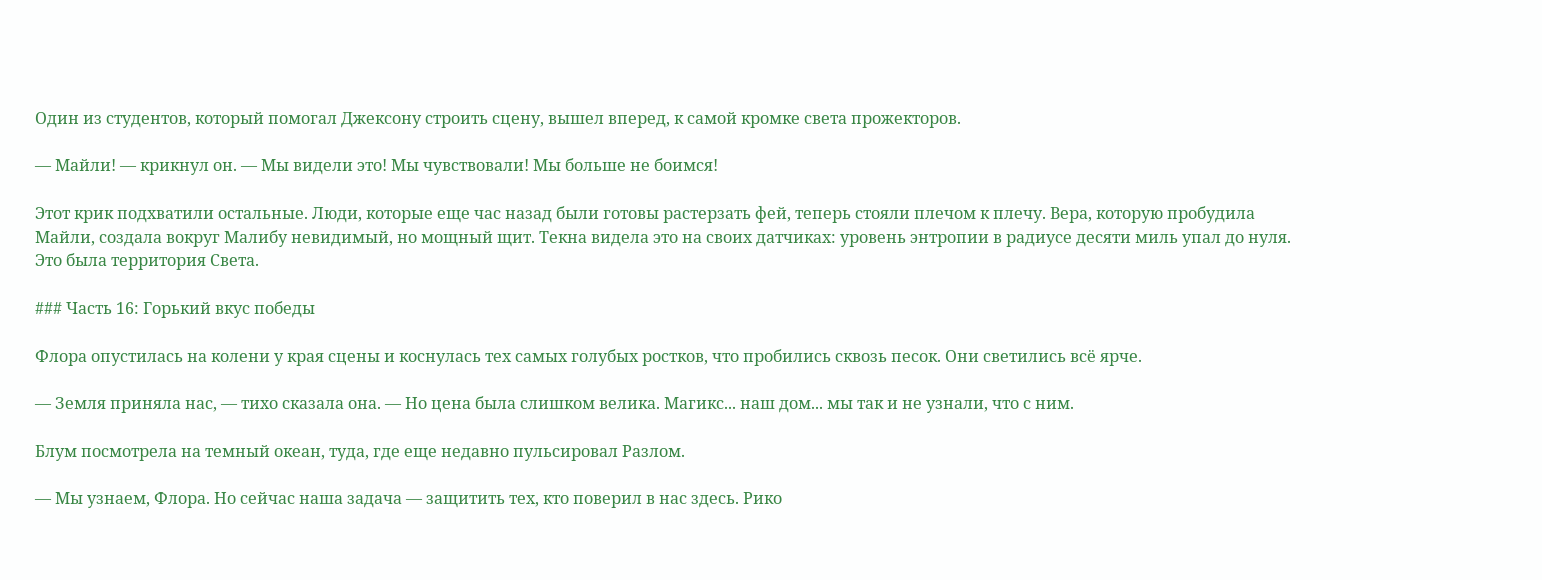Один из студентов, который помогал Джексону строить сцену, вышел вперед, к самой кромке света прожекторов.

— Майли! — крикнул он. — Мы видели это! Мы чувствовали! Мы больше не боимся!

Этот крик подхватили остальные. Люди, которые еще час назад были готовы растерзать фей, теперь стояли плечом к плечу. Вера, которую пробудила Майли, создала вокруг Малибу невидимый, но мощный щит. Текна видела это на своих датчиках: уровень энтропии в радиусе десяти миль упал до нуля. Это была территория Света.

### Часть 16: Горький вкус победы

Флора опустилась на колени у края сцены и коснулась тех самых голубых ростков, что пробились сквозь песок. Они светились всё ярче.

— Земля приняла нас, — тихо сказала она. — Но цена была слишком велика. Магикс... наш дом... мы так и не узнали, что с ним.

Блум посмотрела на темный океан, туда, где еще недавно пульсировал Разлом.

— Мы узнаем, Флора. Но сейчас наша задача — защитить тех, кто поверил в нас здесь. Рико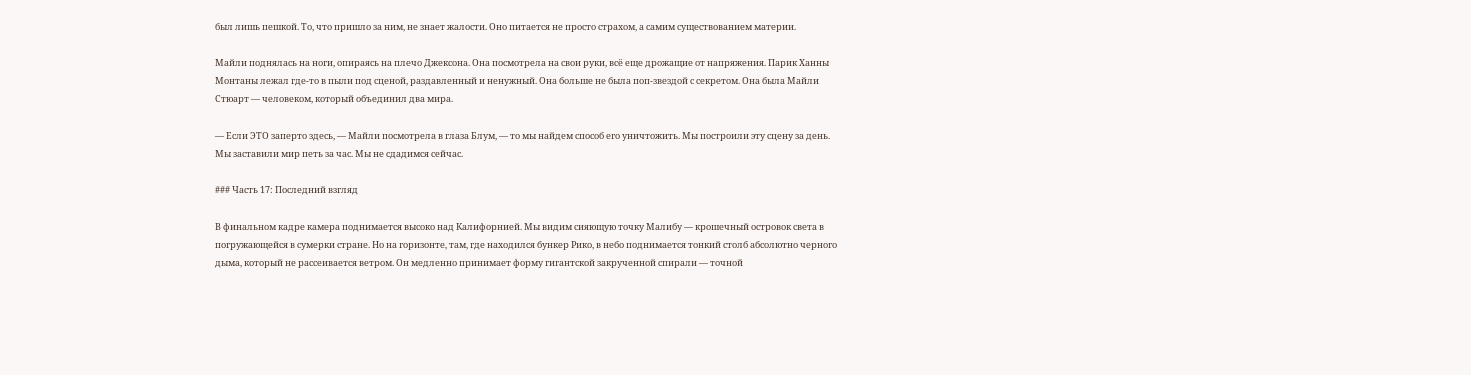был лишь пешкой. То, что пришло за ним, не знает жалости. Оно питается не просто страхом, а самим существованием материи.

Майли поднялась на ноги, опираясь на плечо Джексона. Она посмотрела на свои руки, всё еще дрожащие от напряжения. Парик Ханны Монтаны лежал где-то в пыли под сценой, раздавленный и ненужный. Она больше не была поп-звездой с секретом. Она была Майли Стюарт — человеком, который объединил два мира.

— Если ЭТО заперто здесь, — Майли посмотрела в глаза Блум, — то мы найдем способ его уничтожить. Мы построили эту сцену за день. Мы заставили мир петь за час. Мы не сдадимся сейчас.

### Часть 17: Последний взгляд

В финальном кадре камера поднимается высоко над Калифорнией. Мы видим сияющую точку Малибу — крошечный островок света в погружающейся в сумерки стране. Но на горизонте, там, где находился бункер Рико, в небо поднимается тонкий столб абсолютно черного дыма, который не рассеивается ветром. Он медленно принимает форму гигантской закрученной спирали — точной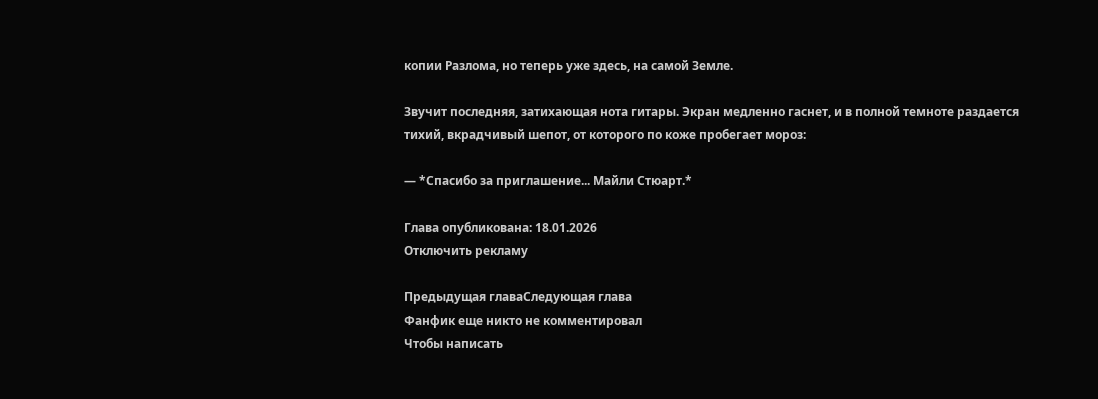копии Разлома, но теперь уже здесь, на самой Земле.

Звучит последняя, затихающая нота гитары. Экран медленно гаснет, и в полной темноте раздается тихий, вкрадчивый шепот, от которого по коже пробегает мороз:

— *Спасибо за приглашение... Майли Стюарт.*

Глава опубликована: 18.01.2026
Отключить рекламу

Предыдущая главаСледующая глава
Фанфик еще никто не комментировал
Чтобы написать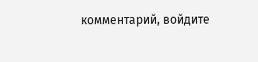комментарий, войдите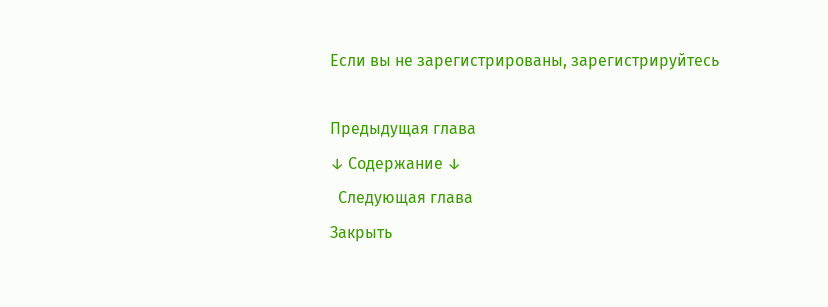Если вы не зарегистрированы, зарегистрируйтесь

Предыдущая глава
↓ Содержание ↓
  Следующая глава
Закрыть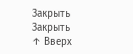Закрыть
Закрыть
↑ Вверх